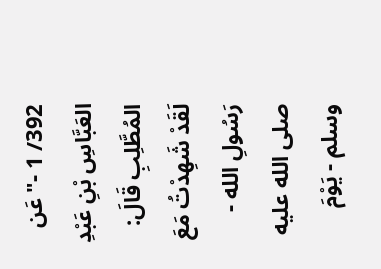392/ 1 -"عَن العَبَّاسِ بْنِ عَبْدِ المُطَّلِبِ قَالَ: لَقَدْ شَهِدْتُ مَعَ رَسُولِ الله - صلى الله عليه وسلم - يَوْمَ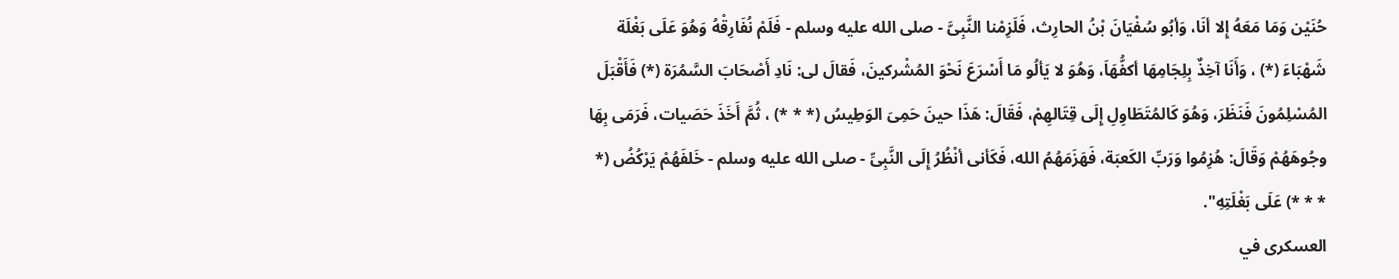حُنَيْن وَمَا مَعَهُ إِلا أنَا، وَأبُو سُفْيَانَ بْنُ الحارِث، فَلَزِمْنا النَّبِىَّ - صلى الله عليه وسلم - فَلَمْ نُفَارِقْهُ وَهُوَ عَلَى بَغْلَة شَهْبَاءَ (*) ، وَأَنَا آخِذٌ بِلِجَامِهَا أكفُّهَاَ، وَهُوَ لا يَألُو مَا أَسْرَعَ نَحْوَ المُشْركينَ، فَقالَ لى: نَادِ أَصْحَابَ السَّمُرَة (*) فَأَقْبَلَ المُسْلِمُونَ فَنَظَرَ، وَهُوَ كَالمُتَطَاوِلِ إِلَى قِتَالهِمْ، فَقَالَ: هَذَا حينَ حَمِىَ الوَطِيسُ (* * *) ، ثُمَّ أَخَذَ حَصَيات، فَرَمَى بِهَا وجُوهَهُمْ وَقَالَ: هُزِمُوا وَرَبِّ الكَعبَة، فَهَزَمَهُمُ الله، فَكَأنى أنْظُرُ إِلَى النَّبِىِّ - صلى الله عليه وسلم - خَلفَهُمْ يَرْكُضُ (* * * *) عَلَى بَغْلَتِهِ".
العسكرى في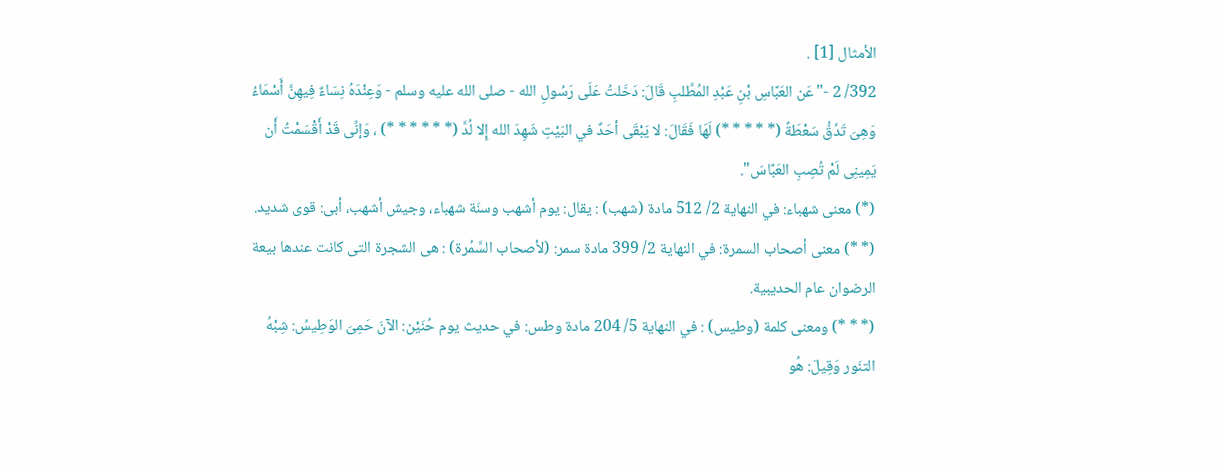الأمثال [1] .
392/ 2 -"عَن العَبَّاسِ بْنِ عَبْدِ المُطَّلبِ قَالَ: دَخَلتُ عَلَى رَسُولِ الله - صلى الله عليه وسلم - وَعِنْدَهُ نِسَاءٌ فِيهِنَّ أَسْمَاءُ وَهِىَ تَدُقُّ سَعْطَةً (* * * * *) لَهَا فَقَالَ: لا يَبْقَى أحَدٌ في البَيْتِ شَهِدَ الله إِلا لُدَّ (* * * * * *) ، وَإنِّى قَدْ أَقْسَمْتُ أَن يَمِينِى لَمْ تُصِبِ العَبَّاسَ".
(*) معنى شهباء: في النهاية 2/ 512 مادة (شهب) : يقال: يوم أشهب وسنَة شهباء، وجيش أشهب، أبى: قوى شديد.
(* *) معنى أصحاب السمرة: في النهاية 2/ 399 مادة سمر: (لأصحاب السَّمُرة) : هى الشجرة التى كانت عندها بيعة الرضوان عام الحديبية.
(* * *) ومعنى كلمة (وطيس) : في النهاية 5/ 204 مادة وطس: في حديث يوم حُنَيْن: الآنَ حَمِىَ الوَطِيسُ: شِبْهُ التنَور وَقِيلَ: هُو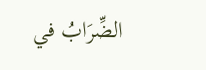الضِّرَابُ في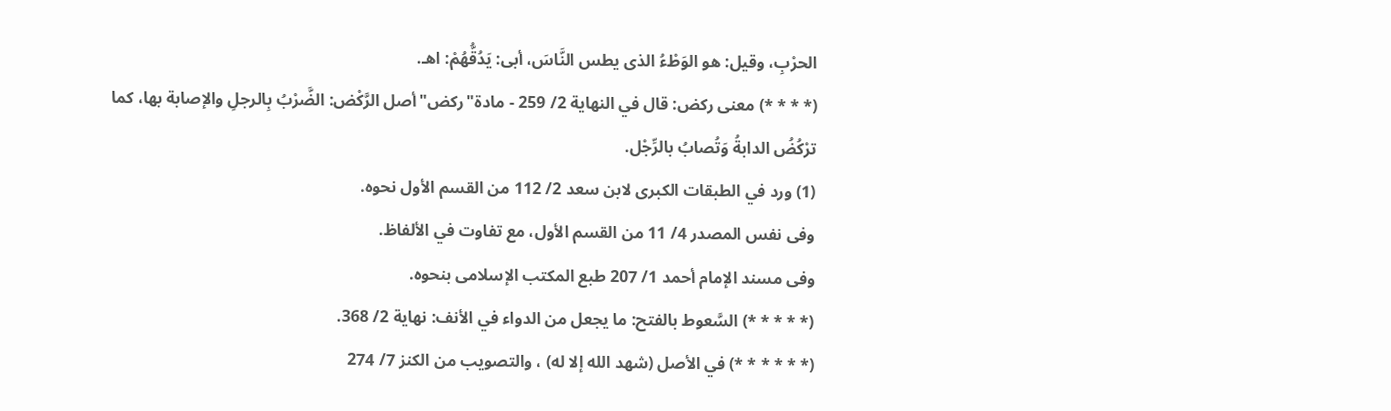الحرْبِ، وقيل: هو الوَطْءُ الذى يطس النَّاسَ، أبى: يَدُقُّهُمْ: اهـ.
(* * * *) معنى ركض: قال في النهاية 2/ 259 - مادة"ركض"أصل الرَّكْض: الضَّرْبُ بِالرجلِ والإصابة بها، كما ترْكُضُ الدابةُ وَتُصابُ بالرِّجْل.
(1) ورد في الطبقات الكبرى لابن سعد 2/ 112 من القسم الأول نحوه.
وفى نفس المصدر 4/ 11 من القسم الأول، مع تفاوت في الألفاظ.
وفى مسند الإمام أحمد 1/ 207 طبع المكتب الإسلامى بنحوه.
(* * * * *) السَّعوط بالفتح: ما يجعل من الدواء في الأنف: نهاية 2/ 368.
(* * * * * *) في الأصل (شهد الله إلا له) ، والتصويب من الكنز 7/ 274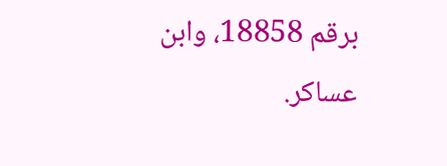برقم 18858، وابن عساكر.